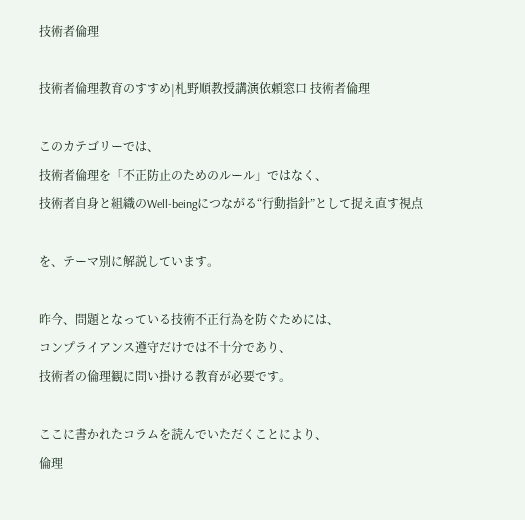技術者倫理

技術者倫理教育のすすめ|札野順教授講演依頼窓口 技術者倫理

このカテゴリーでは、
技術者倫理を「不正防止のためのルール」ではなく、
技術者自身と組織のWell-beingにつながる“行動指針”として捉え直す視点

を、テーマ別に解説しています。

昨今、問題となっている技術不正行為を防ぐためには、
コンプライアンス遵守だけでは不十分であり、
技術者の倫理観に問い掛ける教育が必要です。

ここに書かれたコラムを読んでいただくことにより、
倫理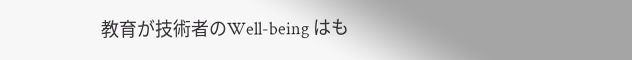教育が技術者のWell-being はも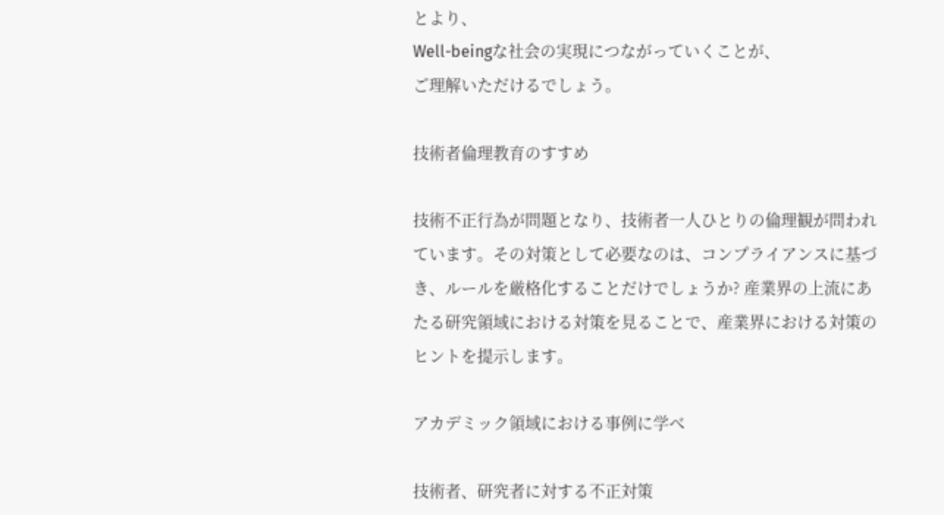とより、
Well-beingな社会の実現につながっていくことが、
ご理解いただけるでしょう。

技術者倫理教育のすすめ

技術不正行為が問題となり、技術者一人ひとりの倫理観が問われています。その対策として必要なのは、コンプライアンスに基づき、ルールを厳格化することだけでしょうか? 産業界の上流にあたる研究領域における対策を見ることで、産業界における対策のヒントを提示します。

アカデミック領域における事例に学べ

技術者、研究者に対する不正対策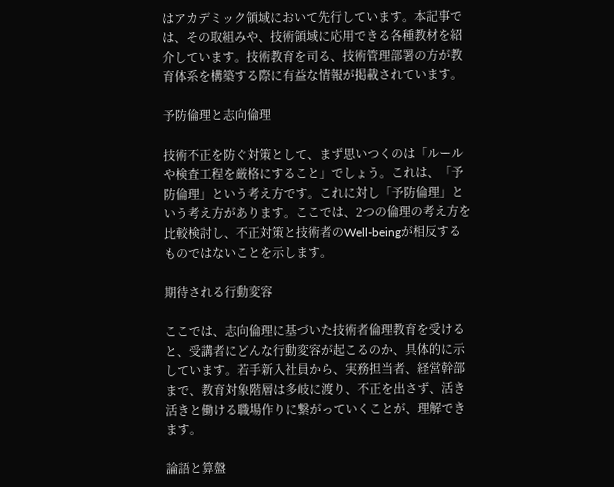はアカデミック領域において先行しています。本記事では、その取組みや、技術領域に応用できる各種教材を紹介しています。技術教育を司る、技術管理部署の方が教育体系を構築する際に有益な情報が掲載されています。

予防倫理と志向倫理

技術不正を防ぐ対策として、まず思いつくのは「ルールや検査工程を厳格にすること」でしょう。これは、「予防倫理」という考え方です。これに対し「予防倫理」という考え方があります。ここでは、2つの倫理の考え方を比較検討し、不正対策と技術者のWell-beingが相反するものではないことを示します。

期待される行動変容

ここでは、志向倫理に基づいた技術者倫理教育を受けると、受講者にどんな行動変容が起こるのか、具体的に示しています。若手新入社員から、実務担当者、経営幹部まで、教育対象階層は多岐に渡り、不正を出さず、活き活きと働ける職場作りに繋がっていくことが、理解できます。

論語と算盤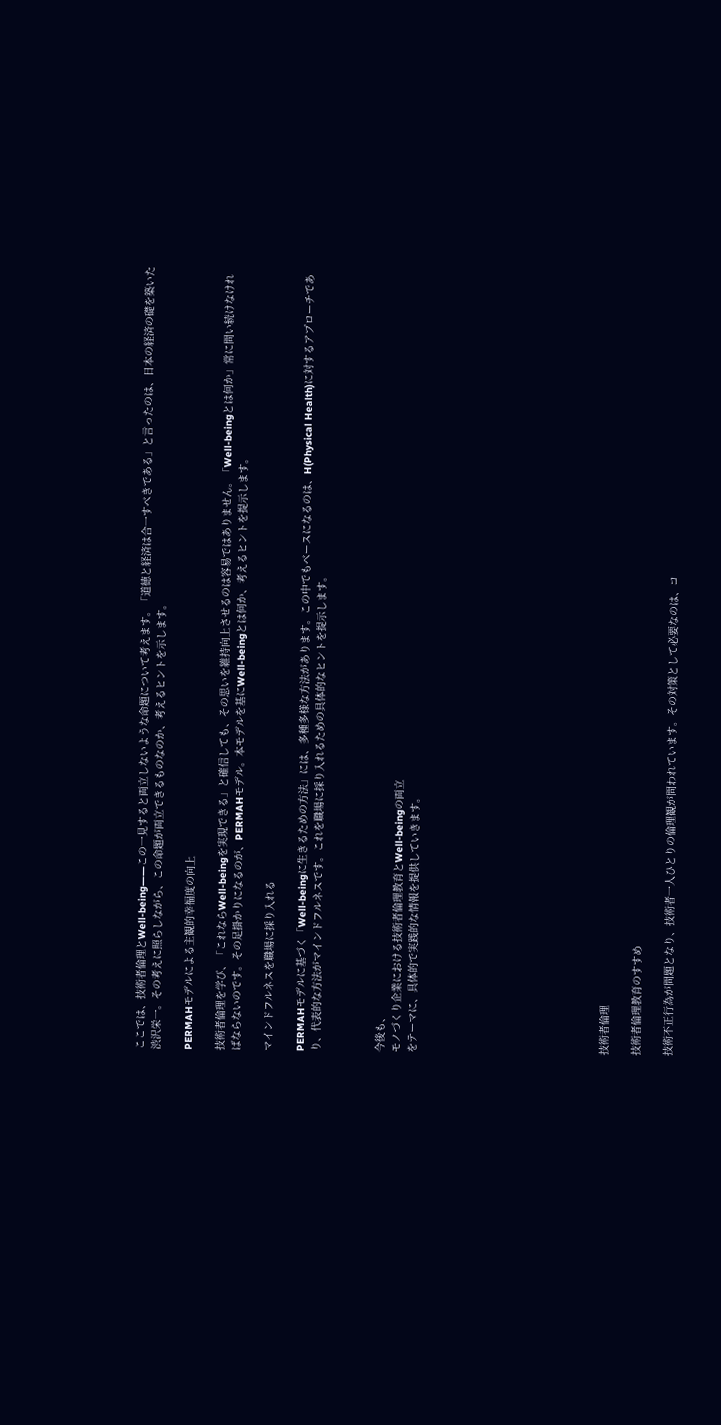ここでは、技術者倫理とWell-being――この一見すると両立しないような命題について考えます。「道徳と経済は合一すべきである」と言ったのは、日本の経済の礎を築いた渋沢栄一。その考えに照らしながら、この命題が両立できるものなのか、考えるヒントを示します。

PERMAHモデルによる主観的幸福度の向上

技術者倫理を学び、「これならWell-beingを実現できる」と確信しても、その思いを維持向上させるのは容易ではありません。「Well-beingとは何か」常に問い続けなければならないのです。その足掛かりになるのが、PERMAHモデル。本モデルを基にWell-beingとは何か、考えるヒントを提示します。

マインドフルネスを職場に採り入れる

PERMAHモデルに基づく「Well-beingに生きるための方法」には、多種多様な方法があります。この中でもベースになるのは、H(Physical Health)に対するアプローチであり、代表的な方法がマインドフルネスです。これを職場に採り入れるための具体的なヒントを提示します。



今後も、
モノづくり企業における技術者倫理教育とWell-beingの両立
をテーマに、具体的で実践的な情報を提供していきます。











技術者倫理

技術者倫理教育のすすめ

技術不正行為が問題となり、技術者一人ひとりの倫理観が問われています。その対策として必要なのは、コ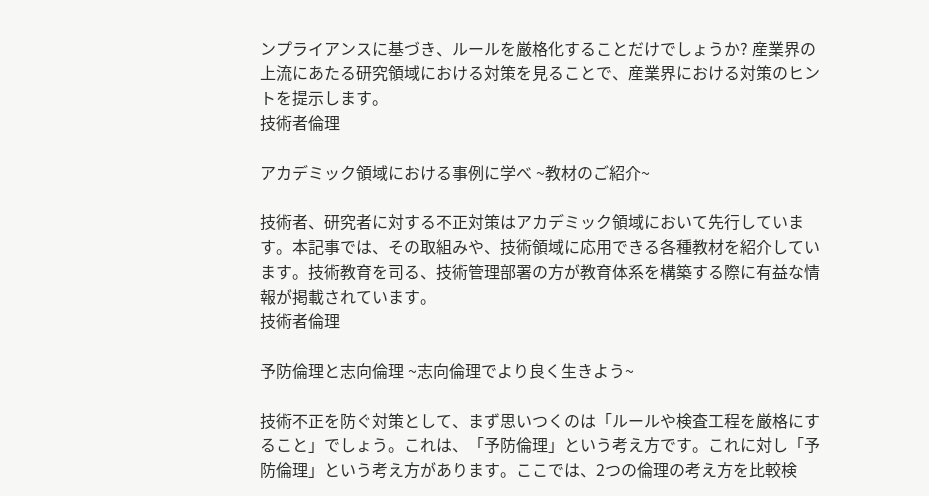ンプライアンスに基づき、ルールを厳格化することだけでしょうか? 産業界の上流にあたる研究領域における対策を見ることで、産業界における対策のヒントを提示します。
技術者倫理

アカデミック領域における事例に学べ ~教材のご紹介~

技術者、研究者に対する不正対策はアカデミック領域において先行しています。本記事では、その取組みや、技術領域に応用できる各種教材を紹介しています。技術教育を司る、技術管理部署の方が教育体系を構築する際に有益な情報が掲載されています。
技術者倫理

予防倫理と志向倫理 ~志向倫理でより良く生きよう~

技術不正を防ぐ対策として、まず思いつくのは「ルールや検査工程を厳格にすること」でしょう。これは、「予防倫理」という考え方です。これに対し「予防倫理」という考え方があります。ここでは、2つの倫理の考え方を比較検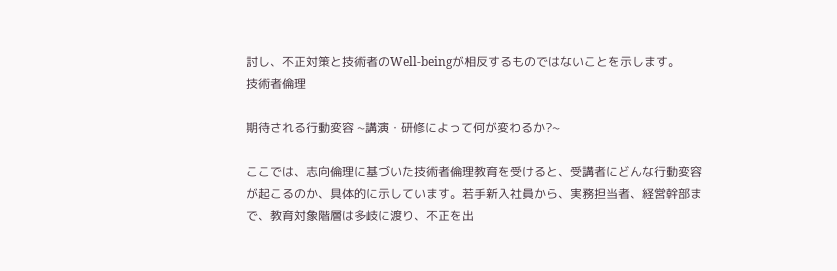討し、不正対策と技術者のWell-beingが相反するものではないことを示します。
技術者倫理

期待される行動変容 ~講演・研修によって何が変わるか?~

ここでは、志向倫理に基づいた技術者倫理教育を受けると、受講者にどんな行動変容が起こるのか、具体的に示しています。若手新入社員から、実務担当者、経営幹部まで、教育対象階層は多岐に渡り、不正を出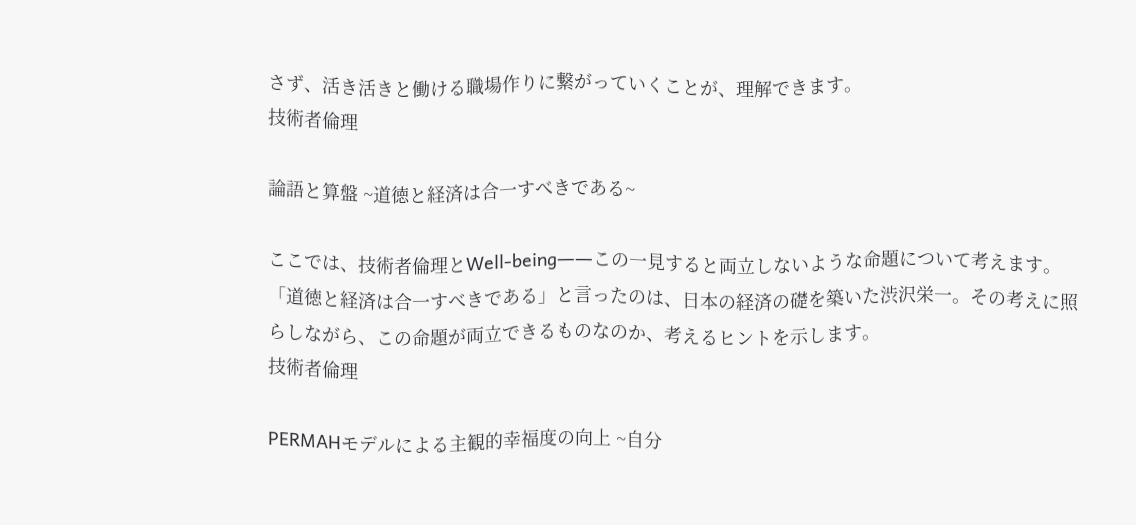さず、活き活きと働ける職場作りに繋がっていくことが、理解できます。
技術者倫理

論語と算盤 ~道徳と経済は合一すべきである~

ここでは、技術者倫理とWell-being――この一見すると両立しないような命題について考えます。「道徳と経済は合一すべきである」と言ったのは、日本の経済の礎を築いた渋沢栄一。その考えに照らしながら、この命題が両立できるものなのか、考えるヒントを示します。
技術者倫理

PERMAHモデルによる主観的幸福度の向上 ~自分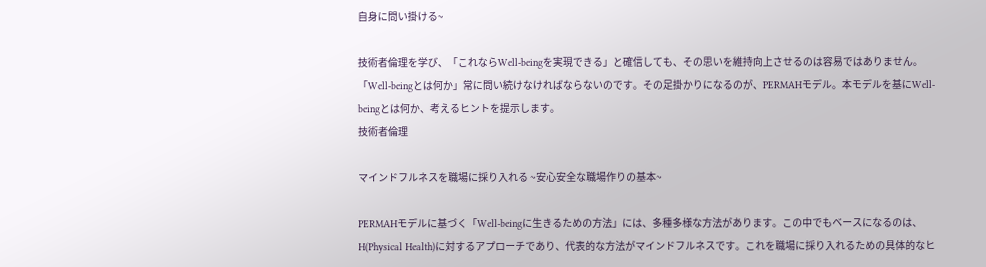自身に問い掛ける~

技術者倫理を学び、「これならWell-beingを実現できる」と確信しても、その思いを維持向上させるのは容易ではありません。「Well-beingとは何か」常に問い続けなければならないのです。その足掛かりになるのが、PERMAHモデル。本モデルを基にWell-beingとは何か、考えるヒントを提示します。
技術者倫理

マインドフルネスを職場に採り入れる ~安心安全な職場作りの基本~

PERMAHモデルに基づく「Well-beingに生きるための方法」には、多種多様な方法があります。この中でもベースになるのは、H(Physical Health)に対するアプローチであり、代表的な方法がマインドフルネスです。これを職場に採り入れるための具体的なヒ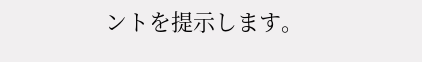ントを提示します。